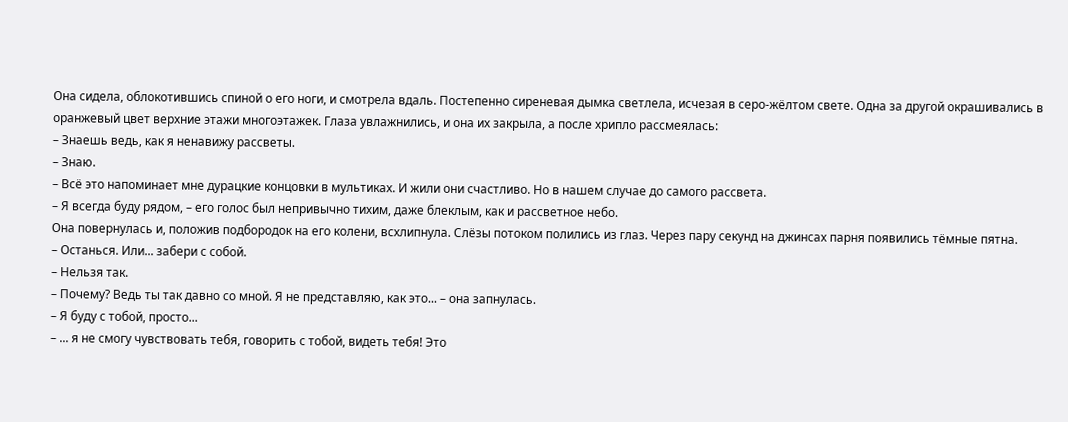Она сидела, облокотившись спиной о его ноги, и смотрела вдаль. Постепенно сиреневая дымка светлела, исчезая в серо-жёлтом свете. Одна за другой окрашивались в оранжевый цвет верхние этажи многоэтажек. Глаза увлажнились, и она их закрыла, а после хрипло рассмеялась:
– Знаешь ведь, как я ненавижу рассветы.
– Знаю.
– Всё это напоминает мне дурацкие концовки в мультиках. И жили они счастливо. Но в нашем случае до самого рассвета.
– Я всегда буду рядом, – его голос был непривычно тихим, даже блеклым, как и рассветное небо.
Она повернулась и, положив подбородок на его колени, всхлипнула. Слёзы потоком полились из глаз. Через пару секунд на джинсах парня появились тёмные пятна.
– Останься. Или... забери с собой.
– Нельзя так.
– Почему? Ведь ты так давно со мной. Я не представляю, как это... – она запнулась.
– Я буду с тобой, просто...
– ... я не смогу чувствовать тебя, говорить с тобой, видеть тебя! Это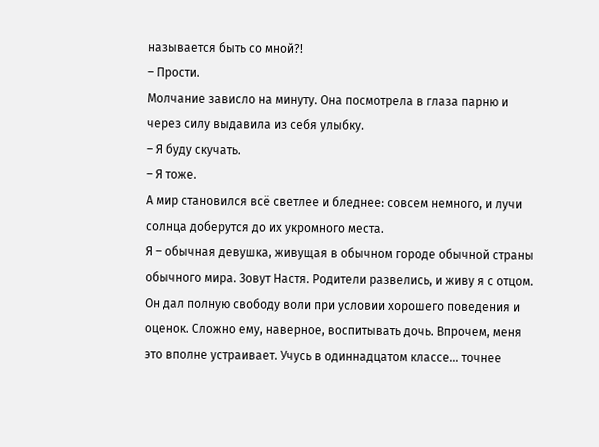называется быть со мной?!
– Прости.
Молчание зависло на минуту. Она посмотрела в глаза парню и через силу выдавила из себя улыбку.
– Я буду скучать.
– Я тоже.
А мир становился всё светлее и бледнее: совсем немного, и лучи солнца доберутся до их укромного места.
Я – обычная девушка, живущая в обычном городе обычной страны обычного мира. Зовут Настя. Родители развелись, и живу я с отцом. Он дал полную свободу воли при условии хорошего поведения и оценок. Сложно ему, наверное, воспитывать дочь. Впрочем, меня это вполне устраивает. Учусь в одиннадцатом классе… точнее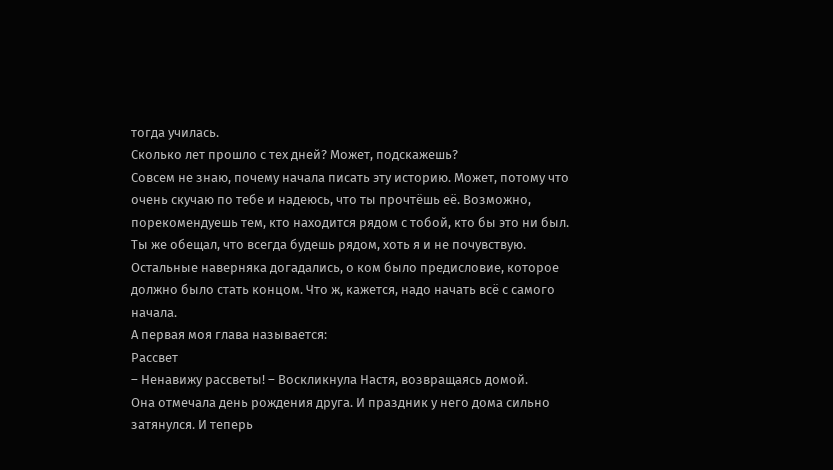тогда училась.
Сколько лет прошло с тех дней? Может, подскажешь?
Совсем не знаю, почему начала писать эту историю. Может, потому что очень скучаю по тебе и надеюсь, что ты прочтёшь её. Возможно, порекомендуешь тем, кто находится рядом с тобой, кто бы это ни был. Ты же обещал, что всегда будешь рядом, хоть я и не почувствую.
Остальные наверняка догадались, о ком было предисловие, которое должно было стать концом. Что ж, кажется, надо начать всё с самого начала.
А первая моя глава называется:
Рассвет
– Ненавижу рассветы! – Воскликнула Настя, возвращаясь домой.
Она отмечала день рождения друга. И праздник у него дома сильно затянулся. И теперь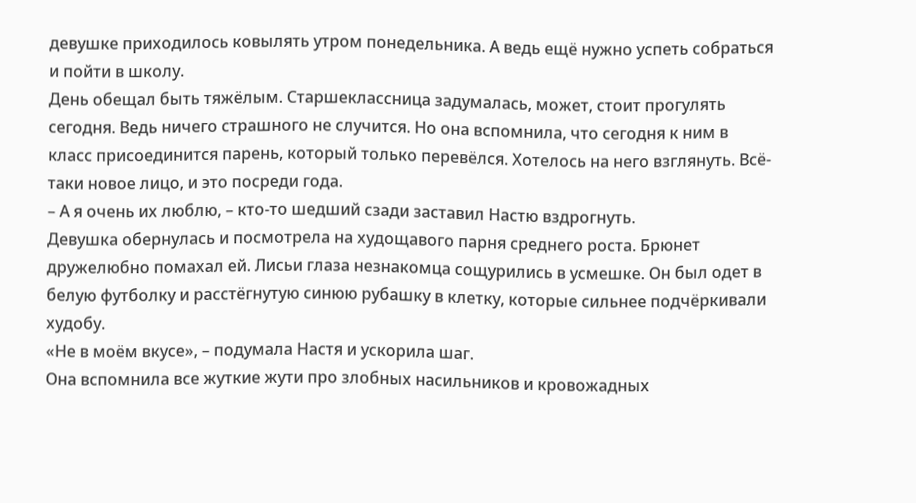девушке приходилось ковылять утром понедельника. А ведь ещё нужно успеть собраться и пойти в школу.
День обещал быть тяжёлым. Старшеклассница задумалась, может, стоит прогулять сегодня. Ведь ничего страшного не случится. Но она вспомнила, что сегодня к ним в класс присоединится парень, который только перевёлся. Хотелось на него взглянуть. Всё-таки новое лицо, и это посреди года.
– А я очень их люблю, – кто-то шедший сзади заставил Настю вздрогнуть.
Девушка обернулась и посмотрела на худощавого парня среднего роста. Брюнет дружелюбно помахал ей. Лисьи глаза незнакомца сощурились в усмешке. Он был одет в белую футболку и расстёгнутую синюю рубашку в клетку, которые сильнее подчёркивали худобу.
«Не в моём вкусе», – подумала Настя и ускорила шаг.
Она вспомнила все жуткие жути про злобных насильников и кровожадных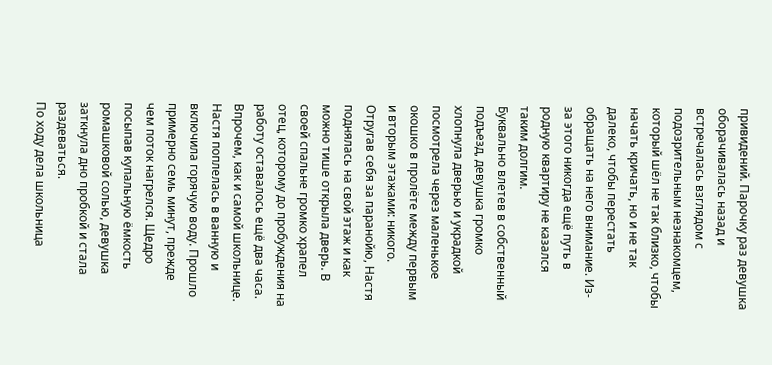привидений. Парочку раз девушка оборачивалась назад и встречалась взглядом с подозрительным незнакомцем, который шёл не так близко, чтобы начать кричать, но и не так далеко, чтобы перестать обращать на него внимание. Из-за этого никогда ещё путь в родную квартиру не казался таким долгим.
Буквально влетев в собственный подъезд, девушка громко хлопнула дверью и украдкой посмотрела через маленькое окошко в пролёте между первым и вторым этажами: никого. Отругав себя за паранойю, Настя поднялась на свой этаж и как можно тише открыла дверь. В своей спальне громко храпел отец, которому до пробуждения на работу оставалось ещё два часа. Впрочем, как и самой школьнице.
Настя поплелась в ванную и включила горячую воду. Прошло примерно семь минут, прежде чем поток нагрелся. Щедро посыпав купальную ёмкость ромашковой солью, девушка заткнула дно пробкой и стала раздеваться.
По ходу дела школьница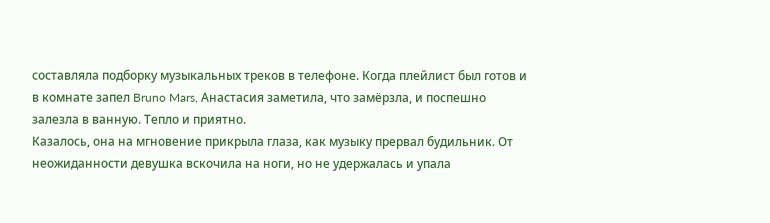составляла подборку музыкальных треков в телефоне. Когда плейлист был готов и в комнате запел Bruno Mars, Анастасия заметила, что замёрзла, и поспешно залезла в ванную. Тепло и приятно.
Казалось, она на мгновение прикрыла глаза, как музыку прервал будильник. От неожиданности девушка вскочила на ноги, но не удержалась и упала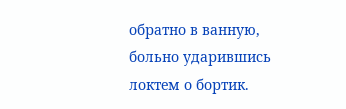обратно в ванную, больно ударившись локтем о бортик.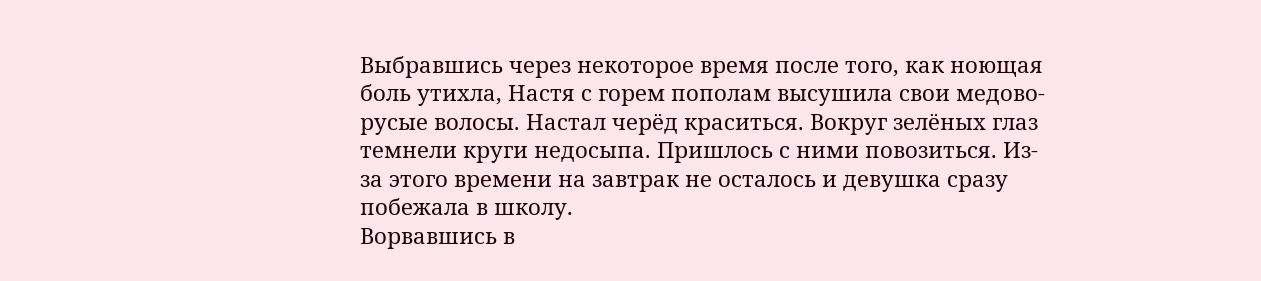Выбравшись через некоторое время после того, как ноющая боль утихла, Настя с горем пополам высушила свои медово-русые волосы. Настал черёд краситься. Вокруг зелёных глаз темнели круги недосыпа. Пришлось с ними повозиться. Из-за этого времени на завтрак не осталось и девушка сразу побежала в школу.
Ворвавшись в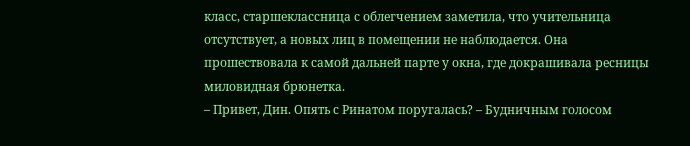класс, старшеклассница с облегчением заметила, что учительница отсутствует, а новых лиц в помещении не наблюдается. Она прошествовала к самой дальней парте у окна, где докрашивала ресницы миловидная брюнетка.
– Привет, Дин. Опять с Ринатом поругалась? – Будничным голосом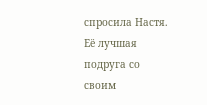спросила Настя.
Её лучшая подруга со своим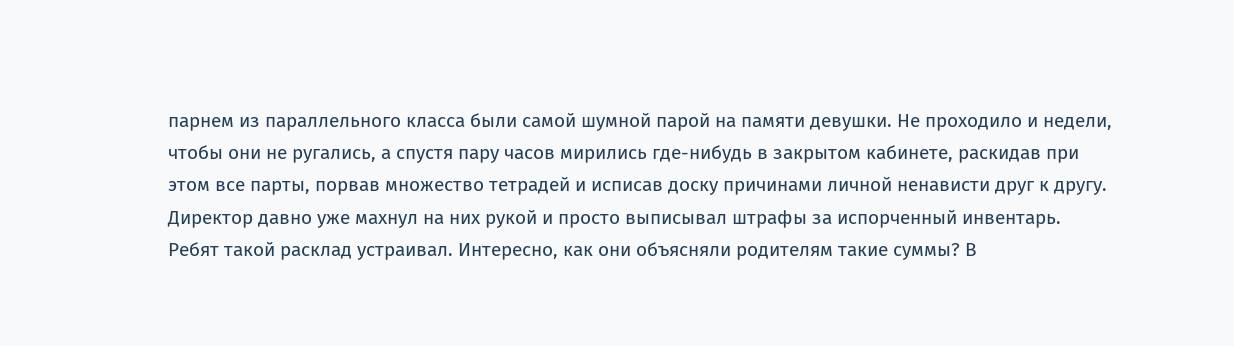парнем из параллельного класса были самой шумной парой на памяти девушки. Не проходило и недели, чтобы они не ругались, а спустя пару часов мирились где-нибудь в закрытом кабинете, раскидав при этом все парты, порвав множество тетрадей и исписав доску причинами личной ненависти друг к другу.
Директор давно уже махнул на них рукой и просто выписывал штрафы за испорченный инвентарь. Ребят такой расклад устраивал. Интересно, как они объясняли родителям такие суммы? В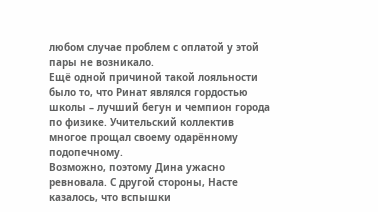любом случае проблем с оплатой у этой пары не возникало.
Ещё одной причиной такой лояльности было то, что Ринат являлся гордостью школы – лучший бегун и чемпион города по физике. Учительский коллектив многое прощал своему одарённому подопечному.
Возможно, поэтому Дина ужасно ревновала. С другой стороны, Насте казалось, что вспышки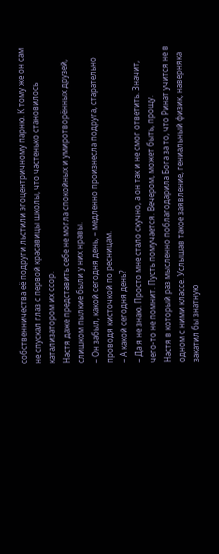собственничества её подруги льстили эгоцентричному парню. К тому же он сам не спускал глаз с первой красавицы школы, что частенько становилось катализатором их ссор.
Настя даже представить себе не могла спокойных и умиротворённых друзей, слишком пылкие были у них нравы.
– Он забыл, какой сегодня день, – медленно произнесла подруга, старательно проводя кисточкой по ресницам.
– А какой сегодня день?
– Да я не знаю. Просто мне стало скучно, а он так и не смог ответить. Значит, чего-то не помнит. Пусть помучается. Вечером, может быть, прощу.
Настя в который раз мысленно поблагодарила Бога за то, что Ринат учится не в одном с ними классе. Услышав такое заявление, гениальный физик, наверняка закатил бы знатную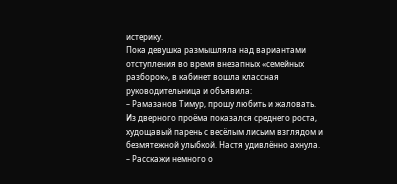истерику.
Пока девушка размышляла над вариантами отступления во время внезапных «семейных разборок», в кабинет вошла классная руководительница и объявила:
– Рамазанов Тимур, прошу любить и жаловать.
Из дверного проёма показался среднего роста, худощавый парень с весёлым лисьим взглядом и безмятежной улыбкой. Настя удивлённо ахнула.
– Расскажи немного о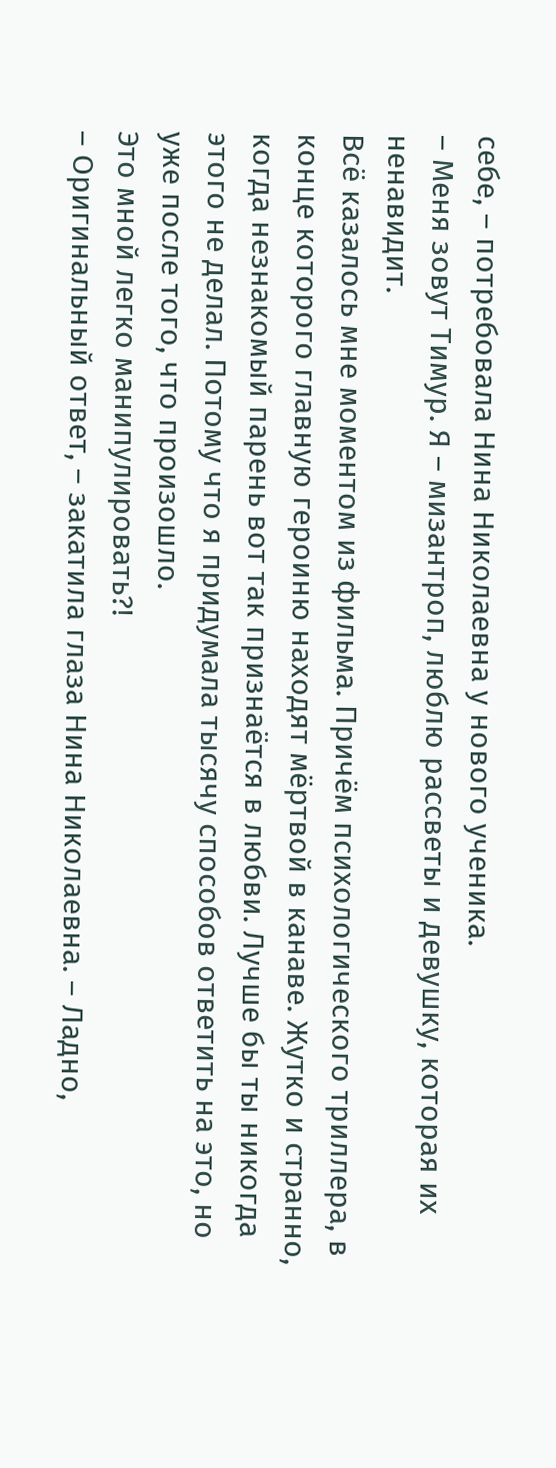себе, – потребовала Нина Николаевна у нового ученика.
– Меня зовут Тимур. Я – мизантроп, люблю рассветы и девушку, которая их ненавидит.
Всё казалось мне моментом из фильма. Причём психологического триллера, в конце которого главную героиню находят мёртвой в канаве. Жутко и странно, когда незнакомый парень вот так признаётся в любви. Лучше бы ты никогда этого не делал. Потому что я придумала тысячу способов ответить на это, но уже после того, что произошло.
Это мной легко манипулировать?!
– Оригинальный ответ, – закатила глаза Нина Николаевна. – Ладно,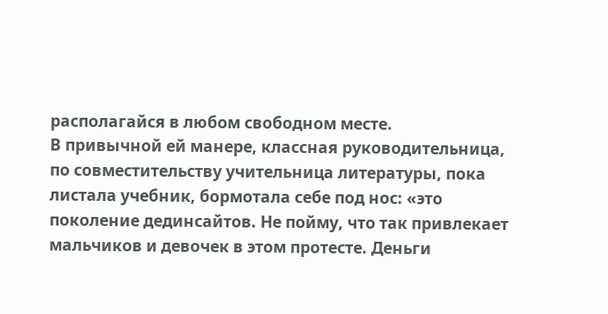располагайся в любом свободном месте.
В привычной ей манере, классная руководительница, по совместительству учительница литературы, пока листала учебник, бормотала себе под нос: «это поколение дединсайтов. Не пойму, что так привлекает мальчиков и девочек в этом протесте. Деньги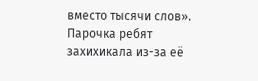вместо тысячи слов».
Парочка ребят захихикала из-за её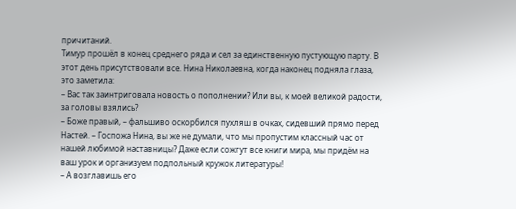причитаний.
Тимур прошёл в конец среднего ряда и сел за единственную пустующую парту. В этот день присутствовали все. Нина Николаевна, когда наконец подняла глаза, это заметила:
– Вас так заинтриговала новость о пополнении? Или вы, к моей великой радости, за головы взялись?
– Боже правый, – фальшиво оскорбился пухляш в очках, сидевший прямо перед Настей. – Госпожа Нина, вы же не думали, что мы пропустим классный час от нашей любимой наставницы? Даже если сожгут все книги мира, мы придём на ваш урок и организуем подпольный кружок литературы!
– А возглавишь его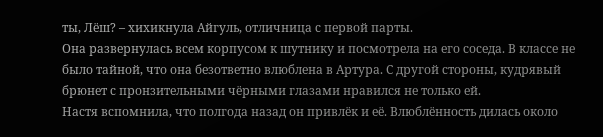ты, Лёш? – хихикнула Айгуль, отличница с первой парты.
Она развернулась всем корпусом к шутнику и посмотрела на его соседа. В классе не было тайной, что она безответно влюблена в Артура. С другой стороны, кудрявый брюнет с пронзительными чёрными глазами нравился не только ей.
Настя вспомнила, что полгода назад он привлёк и её. Влюблённость дилась около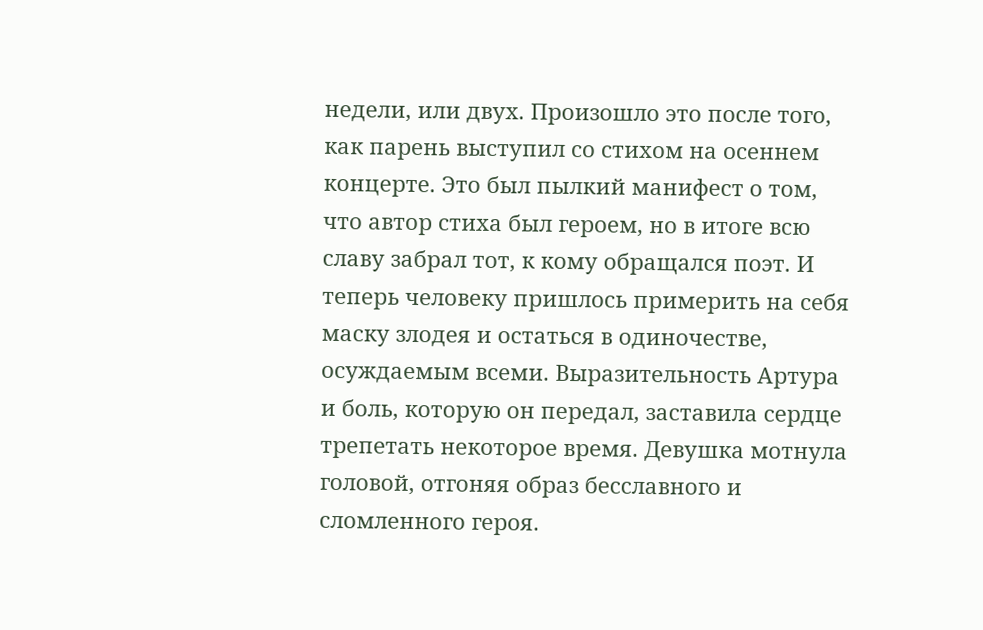недели, или двух. Произошло это после того, как парень выступил со стихом на осеннем концерте. Это был пылкий манифест о том, что автор стиха был героем, но в итоге всю славу забрал тот, к кому обращался поэт. И теперь человеку пришлось примерить на себя маску злодея и остаться в одиночестве, осуждаемым всеми. Выразительность Артура и боль, которую он передал, заставила сердце трепетать некоторое время. Девушка мотнула головой, отгоняя образ бесславного и сломленного героя.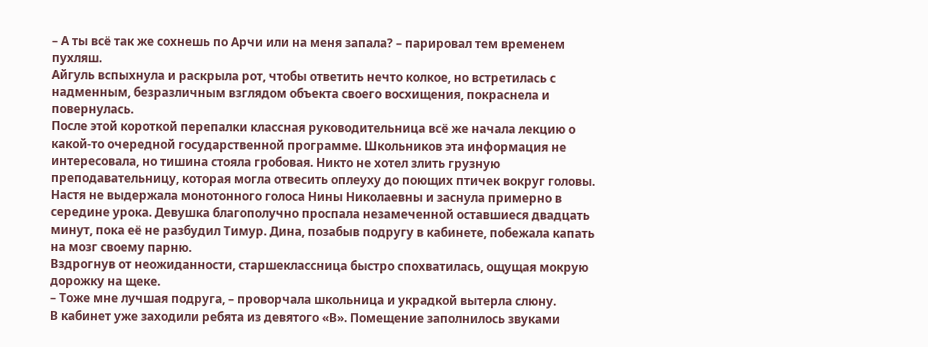– А ты всё так же сохнешь по Арчи или на меня запала? – парировал тем временем пухляш.
Айгуль вспыхнула и раскрыла рот, чтобы ответить нечто колкое, но встретилась с надменным, безразличным взглядом объекта своего восхищения, покраснела и повернулась.
После этой короткой перепалки классная руководительница всё же начала лекцию о какой-то очередной государственной программе. Школьников эта информация не интересовала, но тишина стояла гробовая. Никто не хотел злить грузную преподавательницу, которая могла отвесить оплеуху до поющих птичек вокруг головы.
Настя не выдержала монотонного голоса Нины Николаевны и заснула примерно в середине урока. Девушка благополучно проспала незамеченной оставшиеся двадцать минут, пока её не разбудил Тимур. Дина, позабыв подругу в кабинете, побежала капать на мозг своему парню.
Вздрогнув от неожиданности, старшеклассница быстро спохватилась, ощущая мокрую дорожку на щеке.
– Тоже мне лучшая подруга, – проворчала школьница и украдкой вытерла слюну.
В кабинет уже заходили ребята из девятого «В». Помещение заполнилось звуками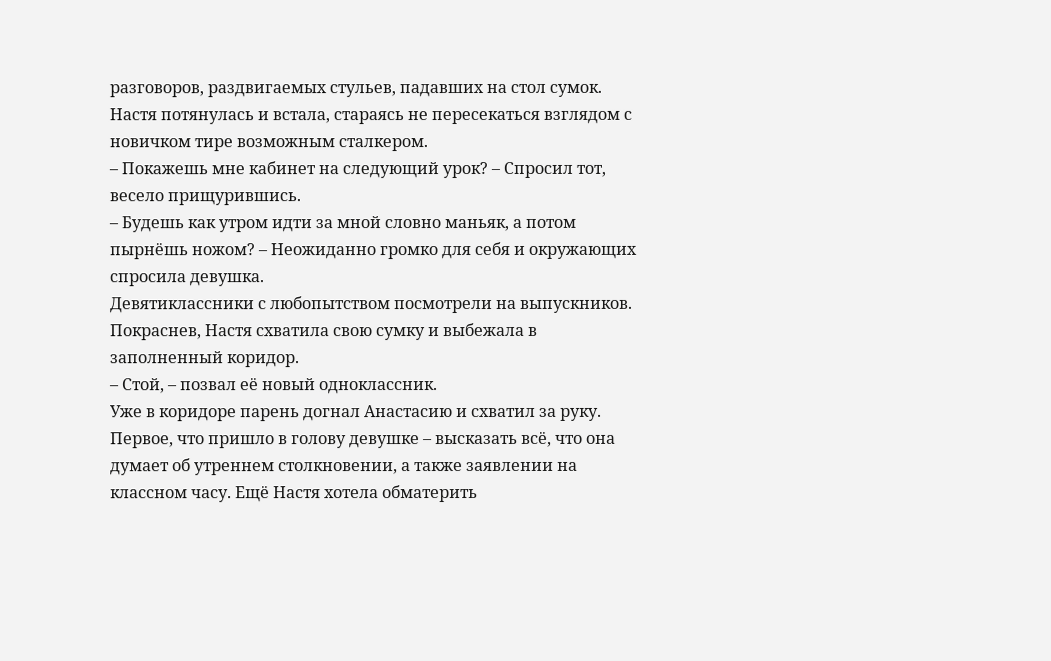разговоров, раздвигаемых стульев, падавших на стол сумок. Настя потянулась и встала, стараясь не пересекаться взглядом с новичком тире возможным сталкером.
– Покажешь мне кабинет на следующий урок? – Спросил тот, весело прищурившись.
– Будешь как утром идти за мной словно маньяк, а потом пырнёшь ножом? – Неожиданно громко для себя и окружающих спросила девушка.
Девятиклассники с любопытством посмотрели на выпускников. Покраснев, Настя схватила свою сумку и выбежала в заполненный коридор.
– Стой, – позвал её новый одноклассник.
Уже в коридоре парень догнал Анастасию и схватил за руку. Первое, что пришло в голову девушке – высказать всё, что она думает об утреннем столкновении, а также заявлении на классном часу. Ещё Настя хотела обматерить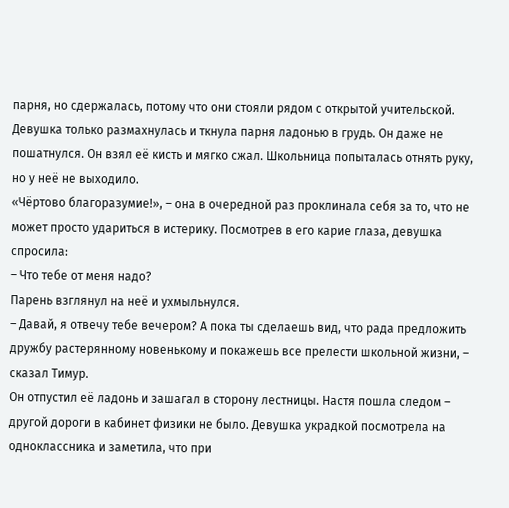парня, но сдержалась, потому что они стояли рядом с открытой учительской. Девушка только размахнулась и ткнула парня ладонью в грудь. Он даже не пошатнулся. Он взял её кисть и мягко сжал. Школьница попыталась отнять руку, но у неё не выходило.
«Чёртово благоразумие!», – она в очередной раз проклинала себя за то, что не может просто удариться в истерику. Посмотрев в его карие глаза, девушка спросила:
– Что тебе от меня надо?
Парень взглянул на неё и ухмыльнулся.
– Давай, я отвечу тебе вечером? А пока ты сделаешь вид, что рада предложить дружбу растерянному новенькому и покажешь все прелести школьной жизни, – сказал Тимур.
Он отпустил её ладонь и зашагал в сторону лестницы. Настя пошла следом – другой дороги в кабинет физики не было. Девушка украдкой посмотрела на одноклассника и заметила, что при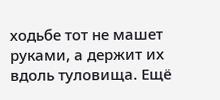ходьбе тот не машет руками, а держит их вдоль туловища. Ещё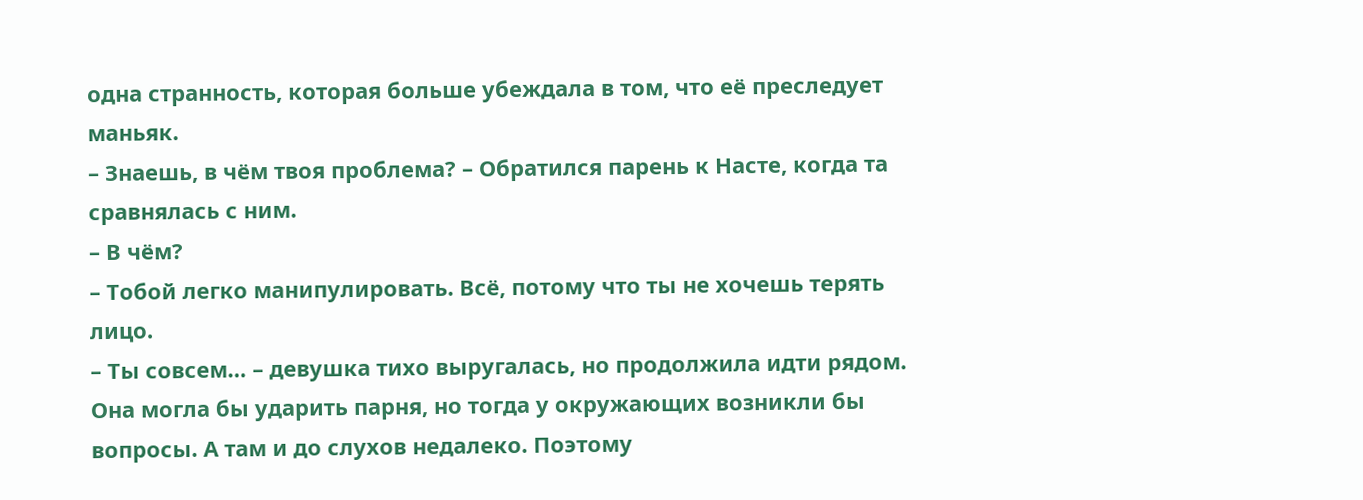одна странность, которая больше убеждала в том, что её преследует маньяк.
– Знаешь, в чём твоя проблема? – Обратился парень к Насте, когда та сравнялась с ним.
– В чём?
– Тобой легко манипулировать. Всё, потому что ты не хочешь терять лицо.
– Ты совсем… – девушка тихо выругалась, но продолжила идти рядом.
Она могла бы ударить парня, но тогда у окружающих возникли бы вопросы. А там и до слухов недалеко. Поэтому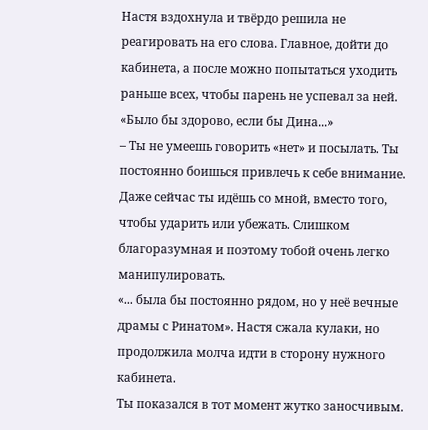Настя вздохнула и твёрдо решила не реагировать на его слова. Главное, дойти до кабинета, а после можно попытаться уходить раньше всех, чтобы парень не успевал за ней. «Было бы здорово, если бы Дина...»
– Ты не умеешь говорить «нет» и посылать. Ты постоянно боишься привлечь к себе внимание. Даже сейчас ты идёшь со мной, вместо того, чтобы ударить или убежать. Слишком благоразумная и поэтому тобой очень легко манипулировать.
«... была бы постоянно рядом, но у неё вечные драмы с Ринатом». Настя сжала кулаки, но продолжила молча идти в сторону нужного кабинета.
Ты показался в тот момент жутко заносчивым.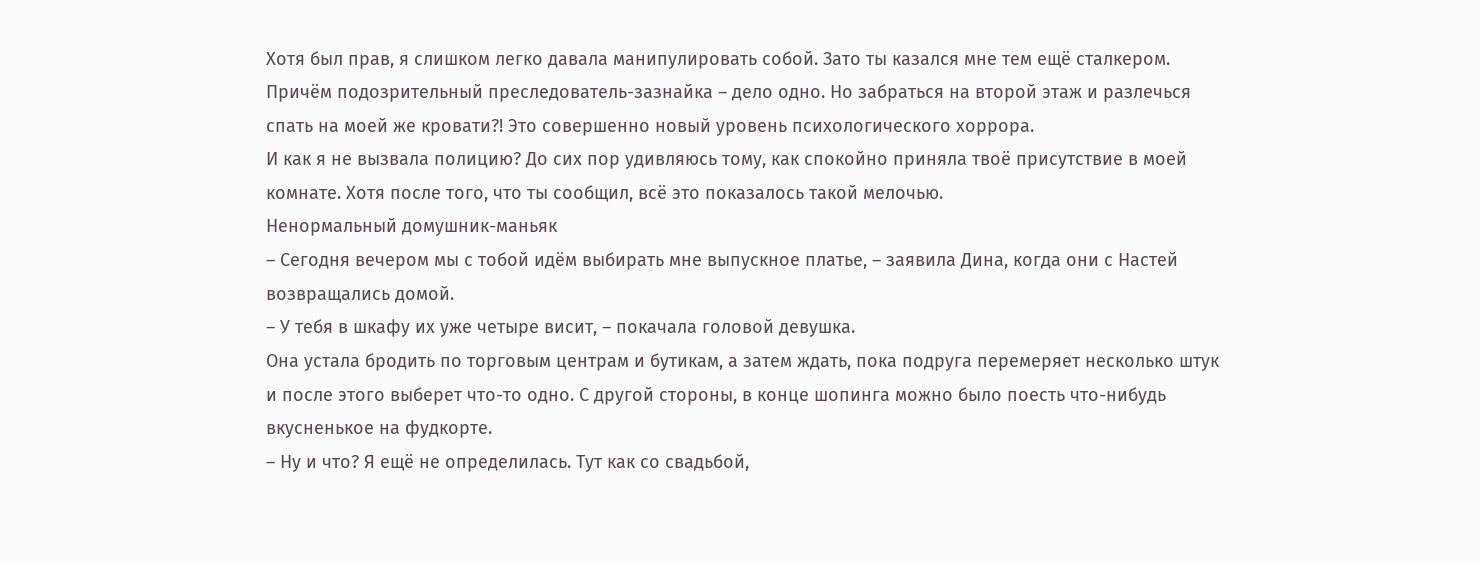Хотя был прав, я слишком легко давала манипулировать собой. Зато ты казался мне тем ещё сталкером. Причём подозрительный преследователь-зазнайка – дело одно. Но забраться на второй этаж и разлечься спать на моей же кровати?! Это совершенно новый уровень психологического хоррора.
И как я не вызвала полицию? До сих пор удивляюсь тому, как спокойно приняла твоё присутствие в моей комнате. Хотя после того, что ты сообщил, всё это показалось такой мелочью.
Ненормальный домушник-маньяк
– Сегодня вечером мы с тобой идём выбирать мне выпускное платье, – заявила Дина, когда они с Настей возвращались домой.
– У тебя в шкафу их уже четыре висит, – покачала головой девушка.
Она устала бродить по торговым центрам и бутикам, а затем ждать, пока подруга перемеряет несколько штук и после этого выберет что-то одно. С другой стороны, в конце шопинга можно было поесть что-нибудь вкусненькое на фудкорте.
– Ну и что? Я ещё не определилась. Тут как со свадьбой,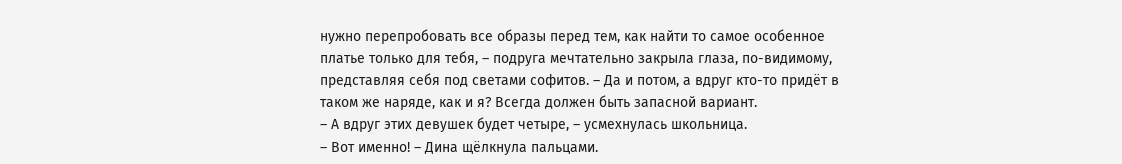нужно перепробовать все образы перед тем, как найти то самое особенное платье только для тебя, – подруга мечтательно закрыла глаза, по-видимому, представляя себя под светами софитов. – Да и потом, а вдруг кто-то придёт в таком же наряде, как и я? Всегда должен быть запасной вариант.
– А вдруг этих девушек будет четыре, – усмехнулась школьница.
– Вот именно! – Дина щёлкнула пальцами.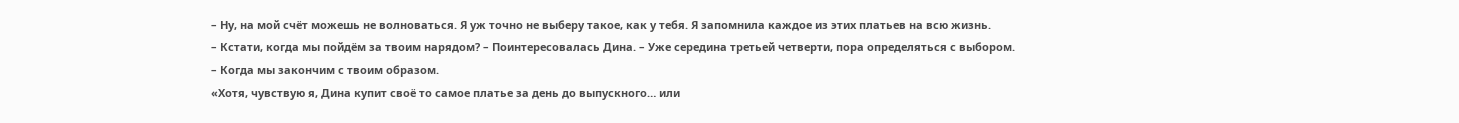– Ну, на мой счёт можешь не волноваться. Я уж точно не выберу такое, как у тебя. Я запомнила каждое из этих платьев на всю жизнь.
– Кстати, когда мы пойдём за твоим нарядом? – Поинтересовалась Дина. – Уже середина третьей четверти, пора определяться с выбором.
– Когда мы закончим с твоим образом.
«Хотя, чувствую я, Дина купит своё то самое платье за день до выпускного… или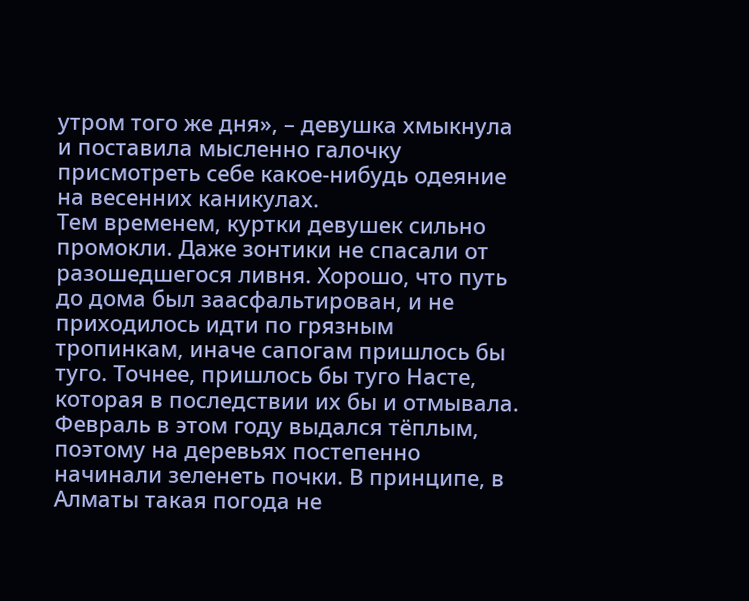утром того же дня», – девушка хмыкнула и поставила мысленно галочку присмотреть себе какое-нибудь одеяние на весенних каникулах.
Тем временем, куртки девушек сильно промокли. Даже зонтики не спасали от разошедшегося ливня. Хорошо, что путь до дома был заасфальтирован, и не приходилось идти по грязным тропинкам, иначе сапогам пришлось бы туго. Точнее, пришлось бы туго Насте, которая в последствии их бы и отмывала. Февраль в этом году выдался тёплым, поэтому на деревьях постепенно начинали зеленеть почки. В принципе, в Алматы такая погода не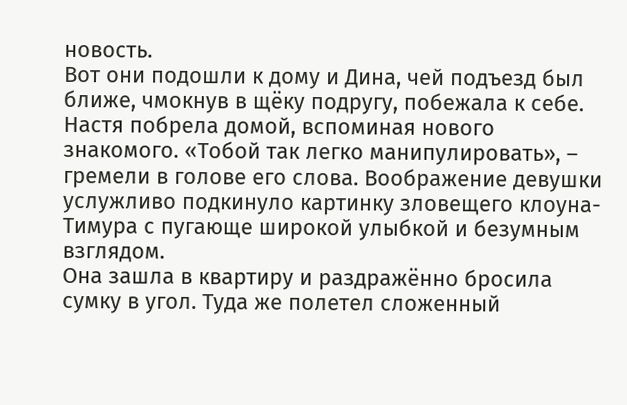новость.
Вот они подошли к дому и Дина, чей подъезд был ближе, чмокнув в щёку подругу, побежала к себе.
Настя побрела домой, вспоминая нового знакомого. «Тобой так легко манипулировать», – гремели в голове его слова. Воображение девушки услужливо подкинуло картинку зловещего клоуна-Тимура с пугающе широкой улыбкой и безумным взглядом.
Она зашла в квартиру и раздражённо бросила сумку в угол. Туда же полетел сложенный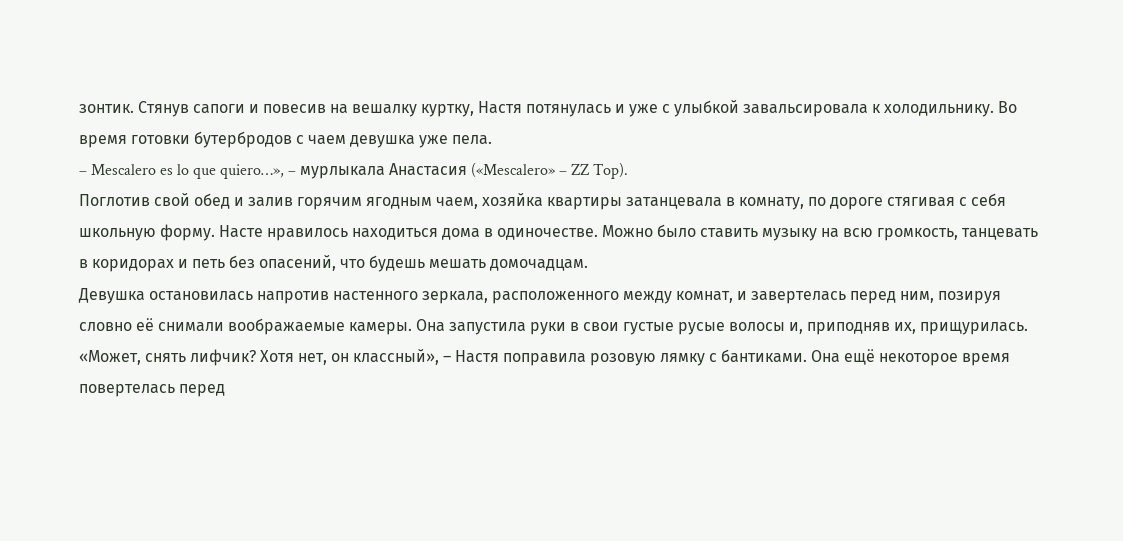зонтик. Стянув сапоги и повесив на вешалку куртку, Настя потянулась и уже с улыбкой завальсировала к холодильнику. Во время готовки бутербродов с чаем девушка уже пела.
– Mescalero es lo que quiero…», – мурлыкала Анастасия («Mescalero» – ZZ Top).
Поглотив свой обед и залив горячим ягодным чаем, хозяйка квартиры затанцевала в комнату, по дороге стягивая с себя школьную форму. Насте нравилось находиться дома в одиночестве. Можно было ставить музыку на всю громкость, танцевать в коридорах и петь без опасений, что будешь мешать домочадцам.
Девушка остановилась напротив настенного зеркала, расположенного между комнат, и завертелась перед ним, позируя словно её снимали воображаемые камеры. Она запустила руки в свои густые русые волосы и, приподняв их, прищурилась.
«Может, снять лифчик? Хотя нет, он классный», – Настя поправила розовую лямку с бантиками. Она ещё некоторое время повертелась перед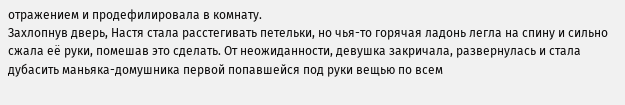отражением и продефилировала в комнату.
Захлопнув дверь, Настя стала расстегивать петельки, но чья-то горячая ладонь легла на спину и сильно сжала её руки, помешав это сделать. От неожиданности, девушка закричала, развернулась и стала дубасить маньяка-домушника первой попавшейся под руки вещью по всем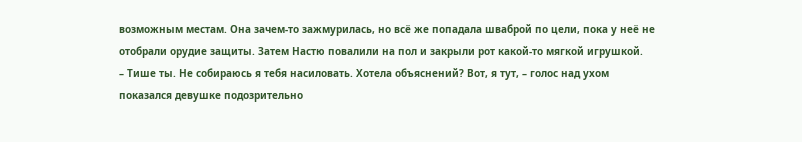возможным местам. Она зачем-то зажмурилась, но всё же попадала шваброй по цели, пока у неё не отобрали орудие защиты. Затем Настю повалили на пол и закрыли рот какой-то мягкой игрушкой.
– Тише ты. Не собираюсь я тебя насиловать. Хотела объяснений? Вот, я тут, – голос над ухом показался девушке подозрительно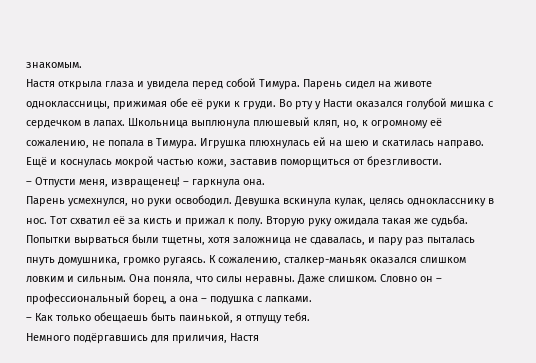знакомым.
Настя открыла глаза и увидела перед собой Тимура. Парень сидел на животе одноклассницы, прижимая обе её руки к груди. Во рту у Насти оказался голубой мишка с сердечком в лапах. Школьница выплюнула плюшевый кляп, но, к огромному её сожалению, не попала в Тимура. Игрушка плюхнулась ей на шею и скатилась направо. Ещё и коснулась мокрой частью кожи, заставив поморщиться от брезгливости.
– Отпусти меня, извращенец! – гаркнула она.
Парень усмехнулся, но руки освободил. Девушка вскинула кулак, целясь однокласснику в нос. Тот схватил её за кисть и прижал к полу. Вторую руку ожидала такая же судьба. Попытки вырваться были тщетны, хотя заложница не сдавалась, и пару раз пыталась пнуть домушника, громко ругаясь. К сожалению, сталкер-маньяк оказался слишком ловким и сильным. Она поняла, что силы неравны. Даже слишком. Словно он – профессиональный борец, а она – подушка с лапками.
– Как только обещаешь быть паинькой, я отпущу тебя.
Немного подёргавшись для приличия, Настя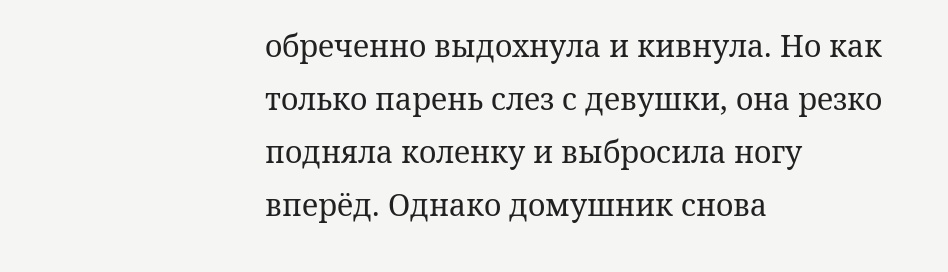обреченно выдохнула и кивнула. Но как только парень слез с девушки, она резко подняла коленку и выбросила ногу вперёд. Однако домушник снова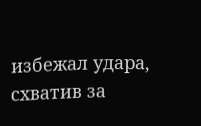избежал удара, схватив за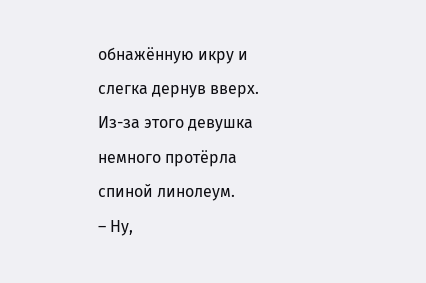обнажённую икру и слегка дернув вверх. Из-за этого девушка немного протёрла спиной линолеум.
– Ну,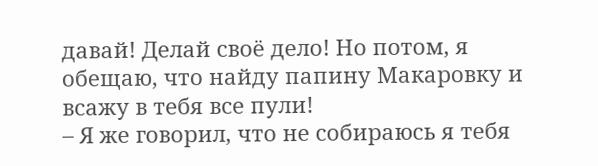давай! Делай своё дело! Но потом, я обещаю, что найду папину Макаровку и всажу в тебя все пули!
– Я же говорил, что не собираюсь я тебя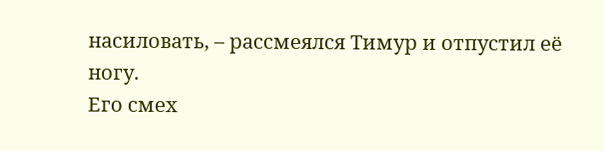насиловать, – рассмеялся Тимур и отпустил её ногу.
Его смех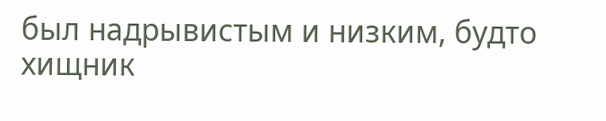был надрывистым и низким, будто хищник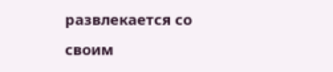развлекается со своим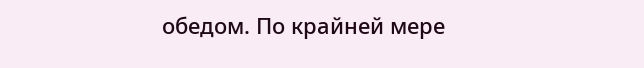обедом. По крайней мере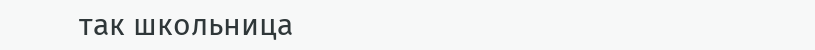так школьница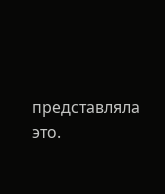представляла это.